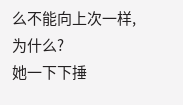么不能向上次一样,为什么?
她一下下捶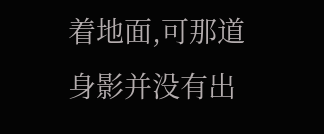着地面,可那道身影并没有出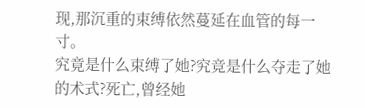现,那沉重的束缚依然蔓延在血管的每一寸。
究竟是什么束缚了她?究竞是什么夺走了她的术式?死亡,曾经她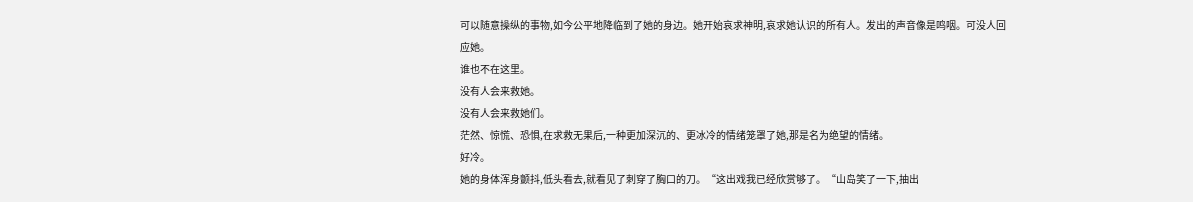可以随意操纵的事物,如今公平地降临到了她的身边。她开始哀求神明,哀求她认识的所有人。发出的声音像是鸣咽。可没人回应她。
谁也不在这里。
没有人会来救她。
没有人会来救她们。
茫然、惊慌、恐惧,在求救无果后,一种更加深沉的、更冰冷的情绪笼罩了她,那是名为绝望的情绪。
好冷。
她的身体浑身颤抖,低头看去,就看见了刺穿了胸口的刀。“这出戏我已经欣赏够了。“山岛笑了一下,抽出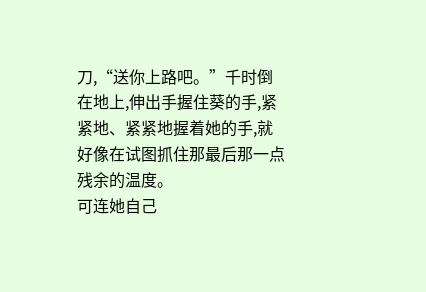刀,“送你上路吧。”千时倒在地上,伸出手握住葵的手,紧紧地、紧紧地握着她的手,就好像在试图抓住那最后那一点残余的温度。
可连她自己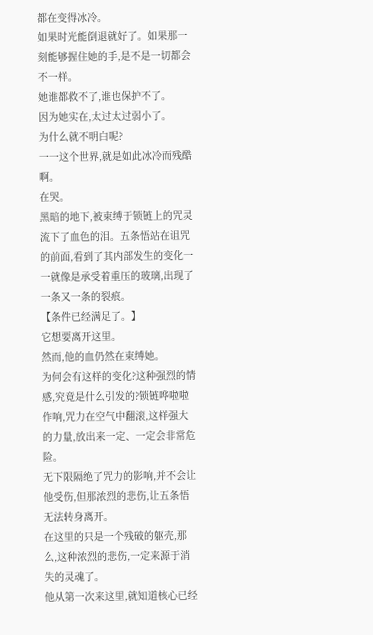都在变得冰冷。
如果时光能倒退就好了。如果那一刻能够握住她的手,是不是一切都会不一样。
她谁都救不了,谁也保护不了。
因为她实在,太过太过弱小了。
为什么就不明白呢?
一一这个世界,就是如此冰冷而残酷啊。
在哭。
黑暗的地下,被束缚于锁链上的咒灵流下了血色的泪。五条悟站在诅咒的前面,看到了其内部发生的变化一一就像是承受着重压的玻璃,出现了一条又一条的裂痕。
【条件已经满足了。】
它想要离开这里。
然而,他的血仍然在束缚她。
为何会有这样的变化?这种强烈的情感,究竟是什么引发的?锁链哗啦啦作响,咒力在空气中翻滚,这样强大的力量,放出来一定、一定会非常危险。
无下限隔绝了咒力的影响,并不会让他受伤,但那浓烈的悲伤,让五条悟无法转身离开。
在这里的只是一个残破的躯壳,那么,这种浓烈的悲伤,一定来源于消失的灵魂了。
他从第一次来这里,就知道核心已经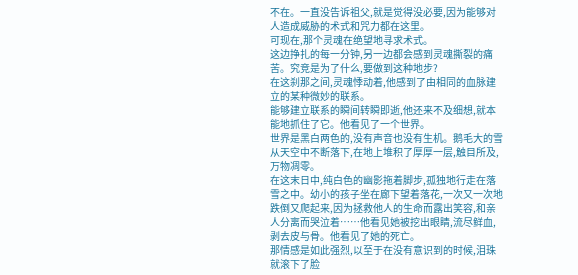不在。一直没告诉祖父,就是觉得没必要,因为能够对人造成威胁的术式和咒力都在这里。
可现在,那个灵魂在绝望地寻求术式。
这边挣扎的每一分钟,另一边都会感到灵魂撕裂的痛苦。究竞是为了什么,要做到这种地步?
在这刹那之间,灵魂悸动着,他感到了由相同的血脉建立的某种微妙的联系。
能够建立联系的瞬间转瞬即逝,他还来不及细想,就本能地抓住了它。他看见了一个世界。
世界是黑白两色的,没有声音也没有生机。鹅毛大的雪从天空中不断落下,在地上堆积了厚厚一层,触目所及,万物凋零。
在这末日中,纯白色的幽影拖着脚步,孤独地行走在落雪之中。幼小的孩子坐在廊下望着落花,一次又一次地跌倒又爬起来,因为拯救他人的生命而露出笑容,和亲人分离而哭泣着……他看见她被挖出眼睛,流尽鲜血,剥去皮与骨。他看见了她的死亡。
那情感是如此强烈,以至于在没有意识到的时候,泪珠就滚下了脸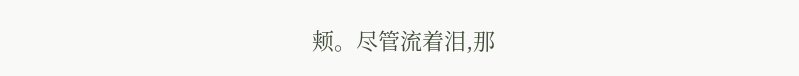颊。尽管流着泪,那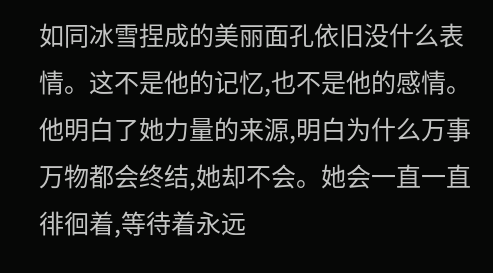如同冰雪捏成的美丽面孔依旧没什么表情。这不是他的记忆,也不是他的感情。
他明白了她力量的来源,明白为什么万事万物都会终结,她却不会。她会一直一直徘徊着,等待着永远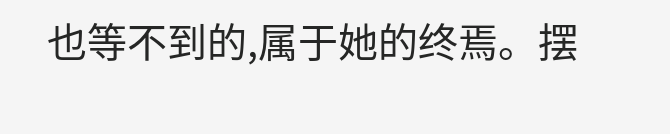也等不到的,属于她的终焉。摆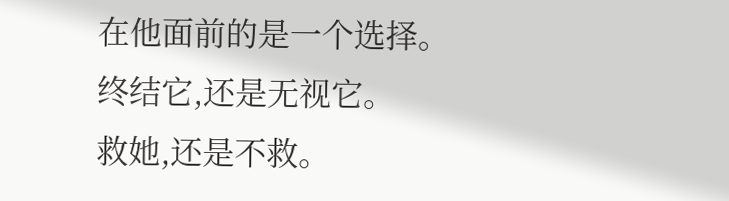在他面前的是一个选择。
终结它,还是无视它。
救她,还是不救。